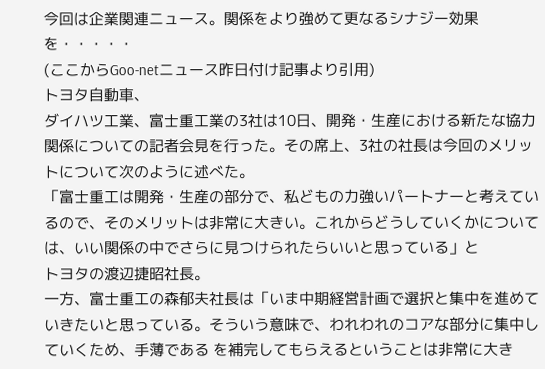今回は企業関連ニュース。関係をより強めて更なるシナジー効果を・・・・・
(ここからGoo-netニュース昨日付け記事より引用)
トヨタ自動車、
ダイハツ工業、富士重工業の3社は10日、開発・生産における新たな協力関係についての記者会見を行った。その席上、3社の社長は今回のメリットについて次のように述べた。
「富士重工は開発・生産の部分で、私どもの力強いパートナーと考えているので、そのメリットは非常に大きい。これからどうしていくかについては、いい関係の中でさらに見つけられたらいいと思っている」と
トヨタの渡辺捷昭社長。
一方、富士重工の森郁夫社長は「いま中期経営計画で選択と集中を進めていきたいと思っている。そういう意味で、われわれのコアな部分に集中していくため、手薄である を補完してもらえるということは非常に大き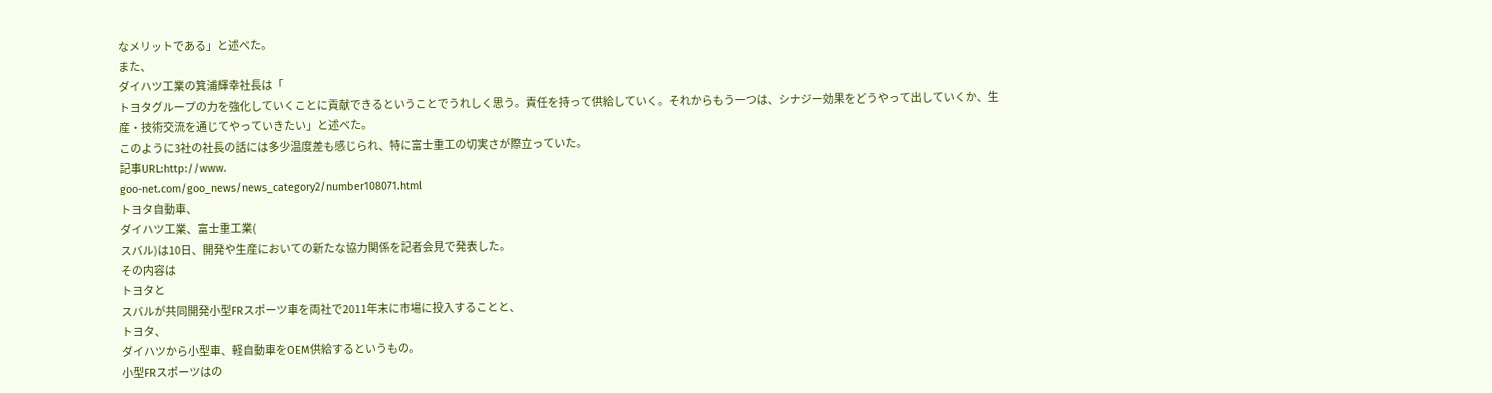なメリットである」と述べた。
また、
ダイハツ工業の箕浦輝幸社長は「
トヨタグループの力を強化していくことに貢献できるということでうれしく思う。責任を持って供給していく。それからもう一つは、シナジー効果をどうやって出していくか、生産・技術交流を通じてやっていきたい」と述べた。
このように3社の社長の話には多少温度差も感じられ、特に富士重工の切実さが際立っていた。
記事URL:http://www.
goo-net.com/goo_news/news_category2/number108071.html
トヨタ自動車、
ダイハツ工業、富士重工業(
スバル)は10日、開発や生産においての新たな協力関係を記者会見で発表した。
その内容は
トヨタと
スバルが共同開発小型FRスポーツ車を両社で2011年末に市場に投入することと、
トヨタ、
ダイハツから小型車、軽自動車をOEM供給するというもの。
小型FRスポーツはの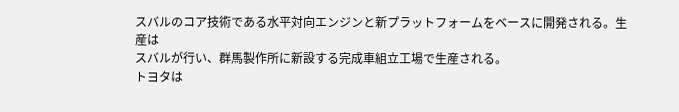スバルのコア技術である水平対向エンジンと新プラットフォームをベースに開発される。生産は
スバルが行い、群馬製作所に新設する完成車組立工場で生産される。
トヨタは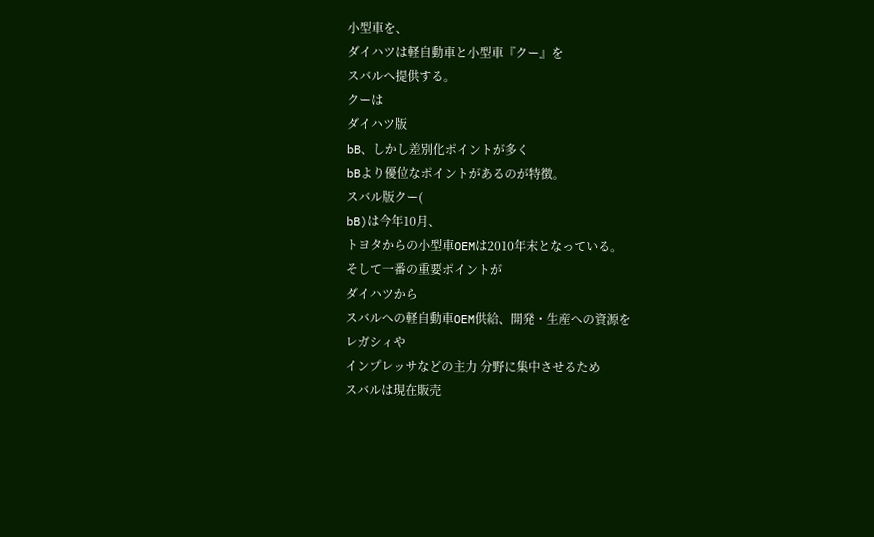小型車を、
ダイハツは軽自動車と小型車『クー』を
スバルへ提供する。
クーは
ダイハツ版
bB、しかし差別化ポイントが多く
bBより優位なポイントがあるのが特徴。
スバル版クー(
bB)は今年10月、
トヨタからの小型車OEMは2010年末となっている。
そして一番の重要ポイントが
ダイハツから
スバルへの軽自動車OEM供給、開発・生産への資源を
レガシィや
インプレッサなどの主力 分野に集中させるため
スバルは現在販売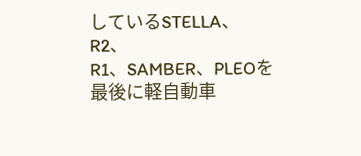しているSTELLA、
R2、
R1、SAMBER、PLEOを最後に軽自動車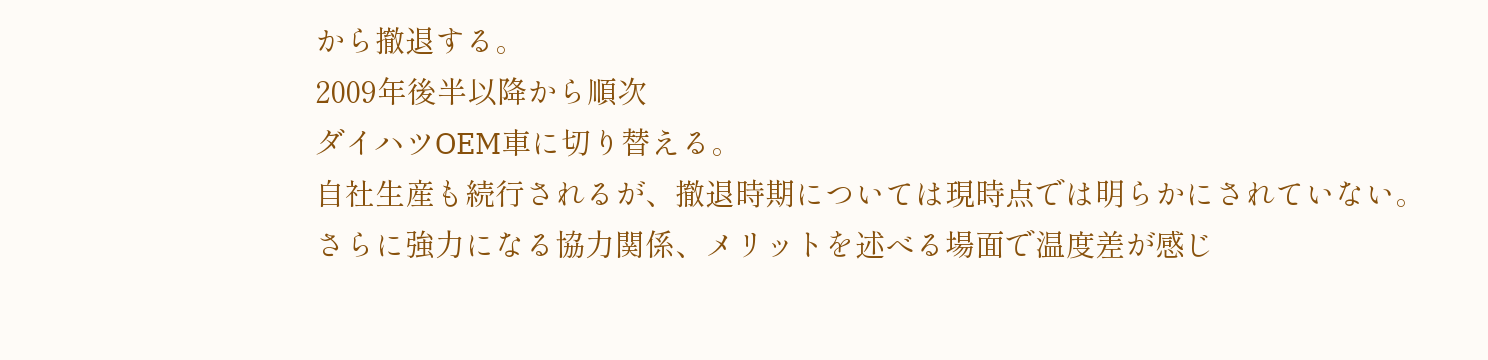から撤退する。
2009年後半以降から順次
ダイハツOEM車に切り替える。
自社生産も続行されるが、撤退時期については現時点では明らかにされていない。
さらに強力になる協力関係、メリットを述べる場面で温度差が感じ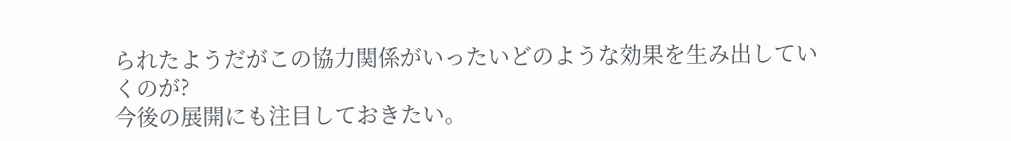られたようだがこの協力関係がいったいどのような効果を生み出していくのが?
今後の展開にも注目しておきたい。